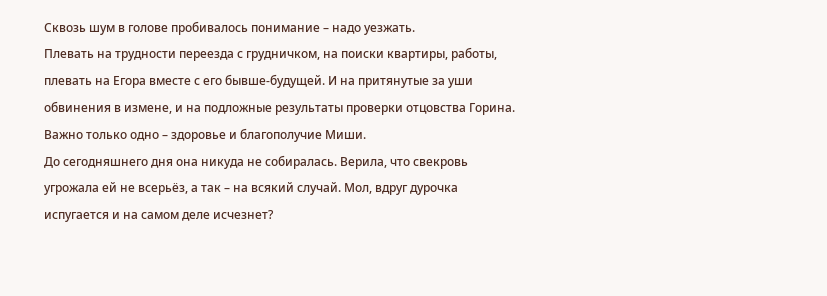Сквозь шум в голове пробивалось понимание – надо уезжать.
Плевать на трудности переезда с грудничком, на поиски квартиры, работы, плевать на Егора вместе с его бывше-будущей. И на притянутые за уши обвинения в измене, и на подложные результаты проверки отцовства Горина.
Важно только одно – здоровье и благополучие Миши.
До сегодняшнего дня она никуда не собиралась. Верила, что свекровь угрожала ей не всерьёз, а так – на всякий случай. Мол, вдруг дурочка испугается и на самом деле исчезнет?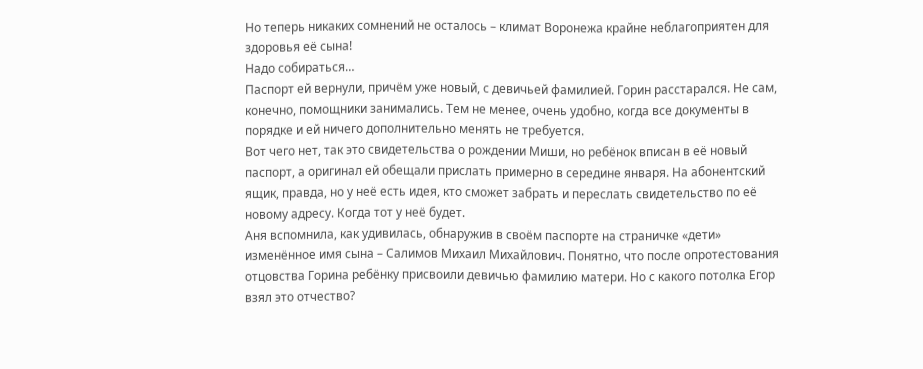Но теперь никаких сомнений не осталось – климат Воронежа крайне неблагоприятен для здоровья её сына!
Надо собираться…
Паспорт ей вернули, причём уже новый, с девичьей фамилией. Горин расстарался. Не сам, конечно, помощники занимались. Тем не менее, очень удобно, когда все документы в порядке и ей ничего дополнительно менять не требуется.
Вот чего нет, так это свидетельства о рождении Миши, но ребёнок вписан в её новый паспорт, а оригинал ей обещали прислать примерно в середине января. На абонентский ящик, правда, но у неё есть идея, кто сможет забрать и переслать свидетельство по её новому адресу. Когда тот у неё будет.
Аня вспомнила, как удивилась, обнаружив в своём паспорте на страничке «дети» изменённое имя сына – Салимов Михаил Михайлович. Понятно, что после опротестования отцовства Горина ребёнку присвоили девичью фамилию матери. Но с какого потолка Егор взял это отчество?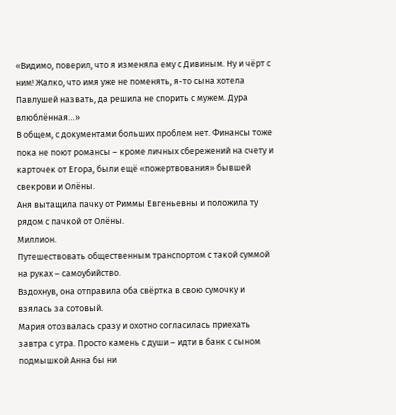«Видимо, поверил, что я изменяла ему с Дивиным. Ну и чёрт с ним! Жалко, что имя уже не поменять, я-то сына хотела Павлушей назвать, да решила не спорить с мужем. Дура влюблённая…»
В общем, с документами больших проблем нет. Финансы тоже пока не поют романсы – кроме личных сбережений на счету и карточек от Егора, были ещё «пожертвования» бывшей свекрови и Олёны.
Аня вытащила пачку от Риммы Евгеньевны и положила ту рядом с пачкой от Олёны.
Миллион.
Путешествовать общественным транспортом с такой суммой на руках – самоубийство.
Вздохнув, она отправила оба свёртка в свою сумочку и взялась за сотовый.
Мария отозвалась сразу и охотно согласилась приехать завтра с утра. Просто камень с души – идти в банк с сыном подмышкой Анна бы ни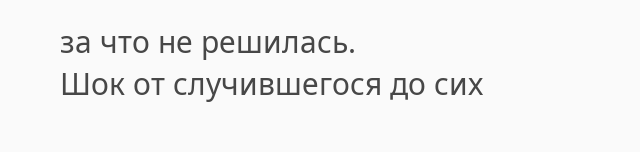за что не решилась.
Шок от случившегося до сих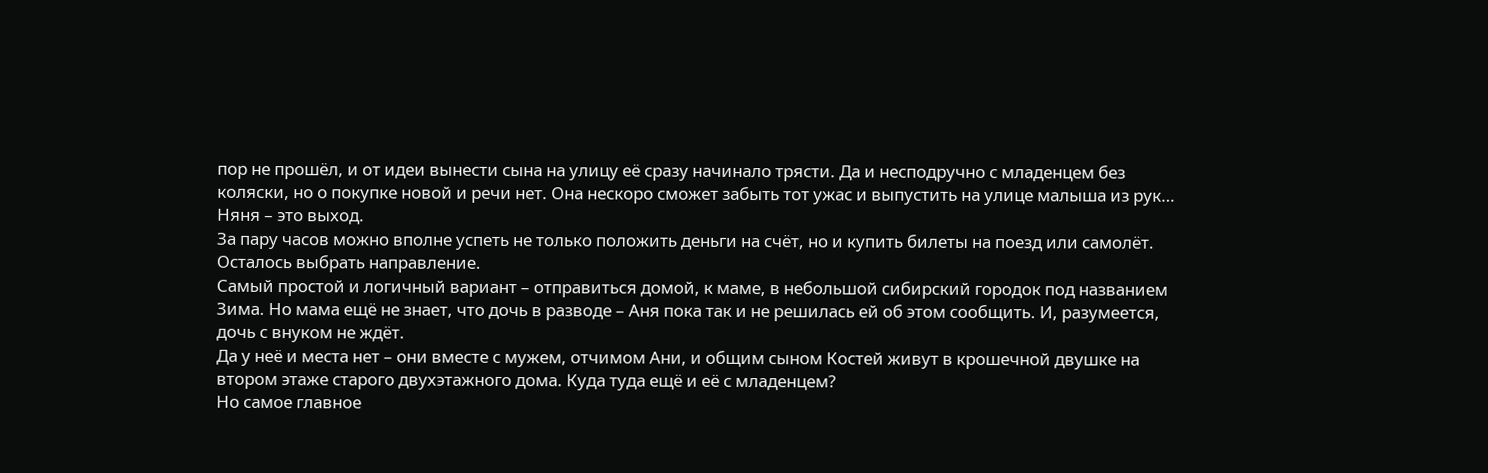пор не прошёл, и от идеи вынести сына на улицу её сразу начинало трясти. Да и несподручно с младенцем без коляски, но о покупке новой и речи нет. Она нескоро сможет забыть тот ужас и выпустить на улице малыша из рук…
Няня – это выход.
За пару часов можно вполне успеть не только положить деньги на счёт, но и купить билеты на поезд или самолёт. Осталось выбрать направление.
Самый простой и логичный вариант – отправиться домой, к маме, в небольшой сибирский городок под названием Зима. Но мама ещё не знает, что дочь в разводе – Аня пока так и не решилась ей об этом сообщить. И, разумеется, дочь с внуком не ждёт.
Да у неё и места нет – они вместе с мужем, отчимом Ани, и общим сыном Костей живут в крошечной двушке на втором этаже старого двухэтажного дома. Куда туда ещё и её с младенцем?
Но самое главное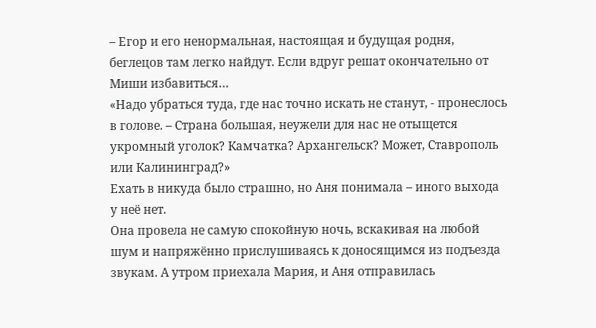– Егор и его ненормальная, настоящая и будущая родня, беглецов там легко найдут. Если вдруг решат окончательно от Миши избавиться…
«Надо убраться туда, где нас точно искать не станут, - пронеслось в голове. – Страна большая, неужели для нас не отыщется укромный уголок? Камчатка? Архангельск? Может, Ставрополь или Калининград?»
Ехать в никуда было страшно, но Аня понимала – иного выхода у неё нет.
Она провела не самую спокойную ночь, вскакивая на любой шум и напряжённо прислушиваясь к доносящимся из подъезда звукам. А утром приехала Мария, и Аня отправилась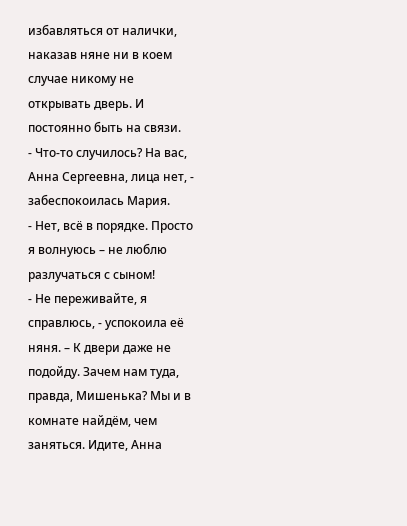избавляться от налички, наказав няне ни в коем случае никому не открывать дверь. И постоянно быть на связи.
- Что-то случилось? На вас, Анна Сергеевна, лица нет, - забеспокоилась Мария.
- Нет, всё в порядке. Просто я волнуюсь – не люблю разлучаться с сыном!
- Не переживайте, я справлюсь, - успокоила её няня. – К двери даже не подойду. Зачем нам туда, правда, Мишенька? Мы и в комнате найдём, чем заняться. Идите, Анна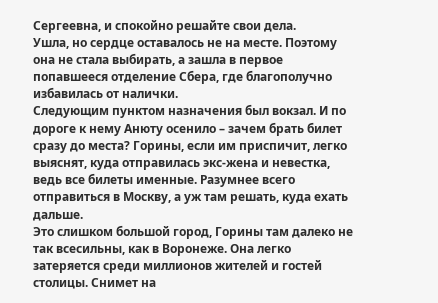Сергеевна, и спокойно решайте свои дела.
Ушла, но сердце оставалось не на месте. Поэтому она не стала выбирать, а зашла в первое попавшееся отделение Сбера, где благополучно избавилась от налички.
Следующим пунктом назначения был вокзал. И по дороге к нему Анюту осенило – зачем брать билет сразу до места? Горины, если им приспичит, легко выяснят, куда отправилась экс-жена и невестка, ведь все билеты именные. Разумнее всего отправиться в Москву, а уж там решать, куда ехать дальше.
Это слишком большой город, Горины там далеко не так всесильны, как в Воронеже. Она легко затеряется среди миллионов жителей и гостей столицы. Снимет на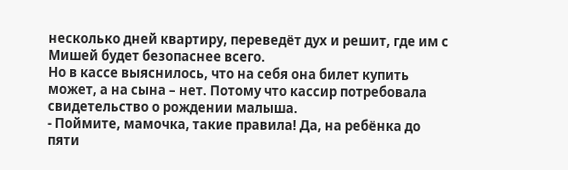несколько дней квартиру, переведёт дух и решит, где им с Мишей будет безопаснее всего.
Но в кассе выяснилось, что на себя она билет купить может, а на сына – нет. Потому что кассир потребовала свидетельство о рождении малыша.
- Поймите, мамочка, такие правила! Да, на ребёнка до пяти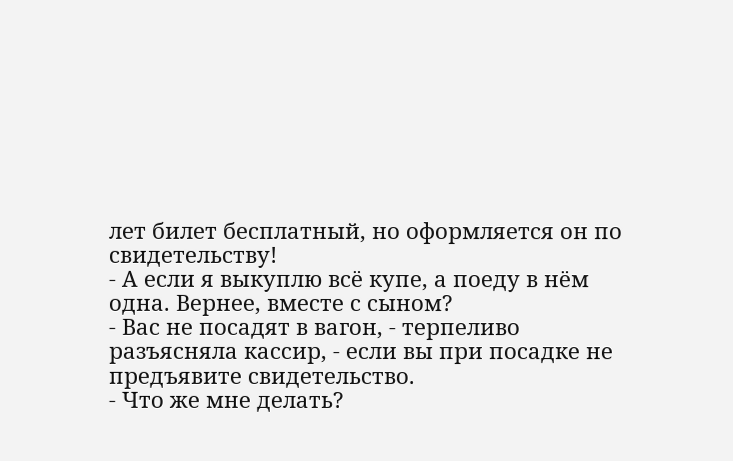лет билет бесплатный, но оформляется он по свидетельству!
- А если я выкуплю всё купе, а поеду в нём одна. Вернее, вместе с сыном?
- Вас не посадят в вагон, - терпеливо разъясняла кассир, - если вы при посадке не предъявите свидетельство.
- Что же мне делать?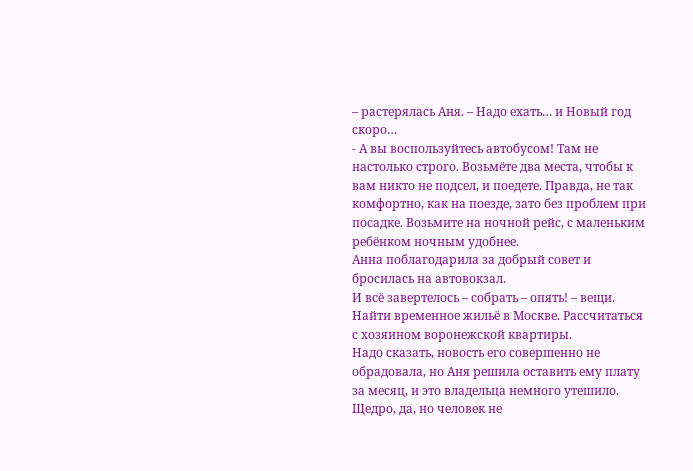– растерялась Аня. – Надо ехать… и Новый год скоро…
- А вы воспользуйтесь автобусом! Там не настолько строго. Возьмёте два места, чтобы к вам никто не подсел, и поедете. Правда, не так комфортно, как на поезде, зато без проблем при посадке. Возьмите на ночной рейс, с маленьким ребёнком ночным удобнее.
Анна поблагодарила за добрый совет и бросилась на автовокзал.
И всё завертелось – собрать – опять! – вещи. Найти временное жильё в Москве. Рассчитаться с хозяином воронежской квартиры.
Надо сказать, новость его совершенно не обрадовала, но Аня решила оставить ему плату за месяц, и это владельца немного утешило.
Щедро, да, но человек не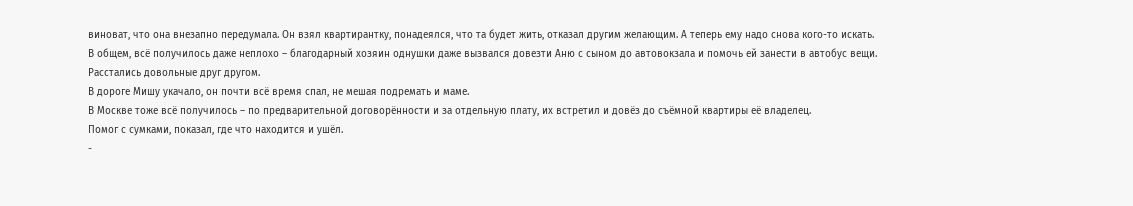виноват, что она внезапно передумала. Он взял квартирантку, понадеялся, что та будет жить, отказал другим желающим. А теперь ему надо снова кого-то искать.
В общем, всё получилось даже неплохо – благодарный хозяин однушки даже вызвался довезти Аню с сыном до автовокзала и помочь ей занести в автобус вещи.
Расстались довольные друг другом.
В дороге Мишу укачало, он почти всё время спал, не мешая подремать и маме.
В Москве тоже всё получилось – по предварительной договорённости и за отдельную плату, их встретил и довёз до съёмной квартиры её владелец.
Помог с сумками, показал, где что находится и ушёл.
-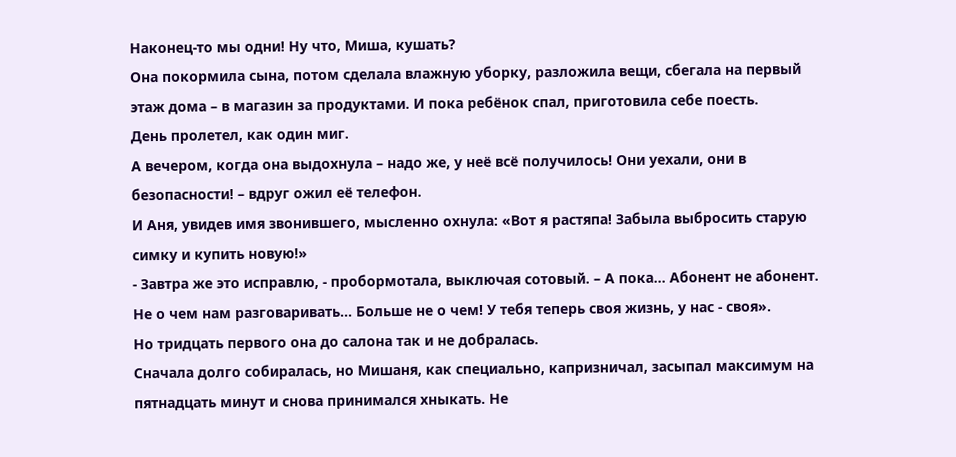Наконец-то мы одни! Ну что, Миша, кушать?
Она покормила сына, потом сделала влажную уборку, разложила вещи, сбегала на первый этаж дома – в магазин за продуктами. И пока ребёнок спал, приготовила себе поесть.
День пролетел, как один миг.
А вечером, когда она выдохнула – надо же, у неё всё получилось! Они уехали, они в безопасности! – вдруг ожил её телефон.
И Аня, увидев имя звонившего, мысленно охнула: «Вот я растяпа! Забыла выбросить старую симку и купить новую!»
- Завтра же это исправлю, - пробормотала, выключая сотовый. – А пока… Абонент не абонент. Не о чем нам разговаривать… Больше не о чем! У тебя теперь своя жизнь, у нас - своя».
Но тридцать первого она до салона так и не добралась.
Сначала долго собиралась, но Мишаня, как специально, капризничал, засыпал максимум на пятнадцать минут и снова принимался хныкать. Не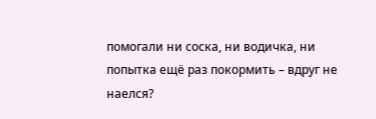помогали ни соска, ни водичка, ни попытка ещё раз покормить – вдруг не наелся?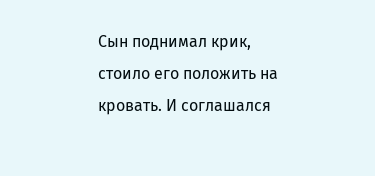Сын поднимал крик, стоило его положить на кровать. И соглашался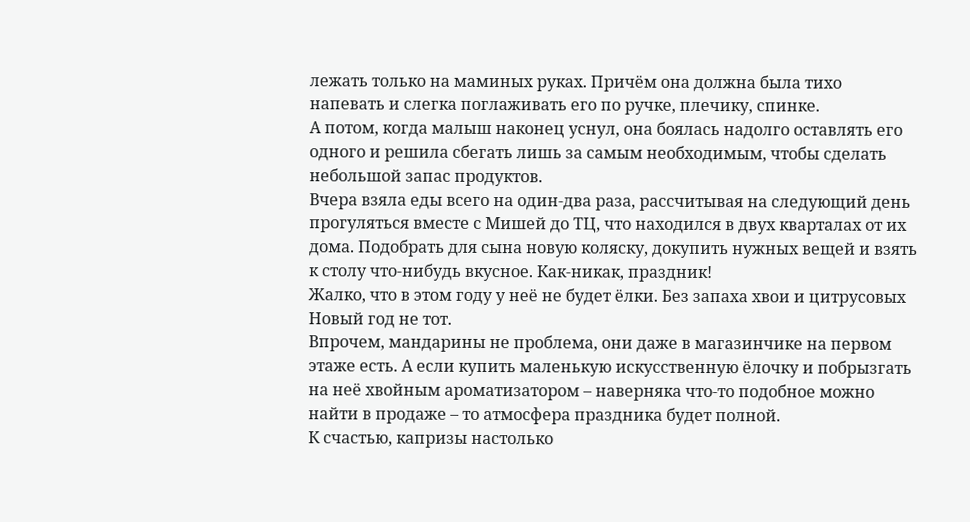лежать только на маминых руках. Причём она должна была тихо напевать и слегка поглаживать его по ручке, плечику, спинке.
А потом, когда малыш наконец уснул, она боялась надолго оставлять его одного и решила сбегать лишь за самым необходимым, чтобы сделать небольшой запас продуктов.
Вчера взяла еды всего на один-два раза, рассчитывая на следующий день прогуляться вместе с Мишей до ТЦ, что находился в двух кварталах от их дома. Подобрать для сына новую коляску, докупить нужных вещей и взять к столу что-нибудь вкусное. Как-никак, праздник!
Жалко, что в этом году у неё не будет ёлки. Без запаха хвои и цитрусовых Новый год не тот.
Впрочем, мандарины не проблема, они даже в магазинчике на первом этаже есть. А если купить маленькую искусственную ёлочку и побрызгать на неё хвойным ароматизатором – наверняка что-то подобное можно найти в продаже – то атмосфера праздника будет полной.
К счастью, капризы настолько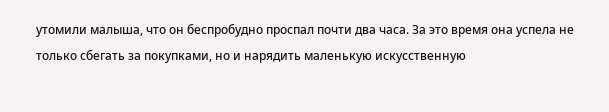утомили малыша, что он беспробудно проспал почти два часа. За это время она успела не только сбегать за покупками, но и нарядить маленькую искусственную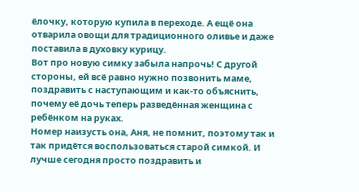ёлочку, которую купила в переходе. А ещё она отварила овощи для традиционного оливье и даже поставила в духовку курицу.
Вот про новую симку забыла напрочь! С другой стороны, ей всё равно нужно позвонить маме, поздравить с наступающим и как-то объяснить, почему её дочь теперь разведённая женщина с ребёнком на руках.
Номер наизусть она, Аня, не помнит, поэтому так и так придётся воспользоваться старой симкой. И лучше сегодня просто поздравить и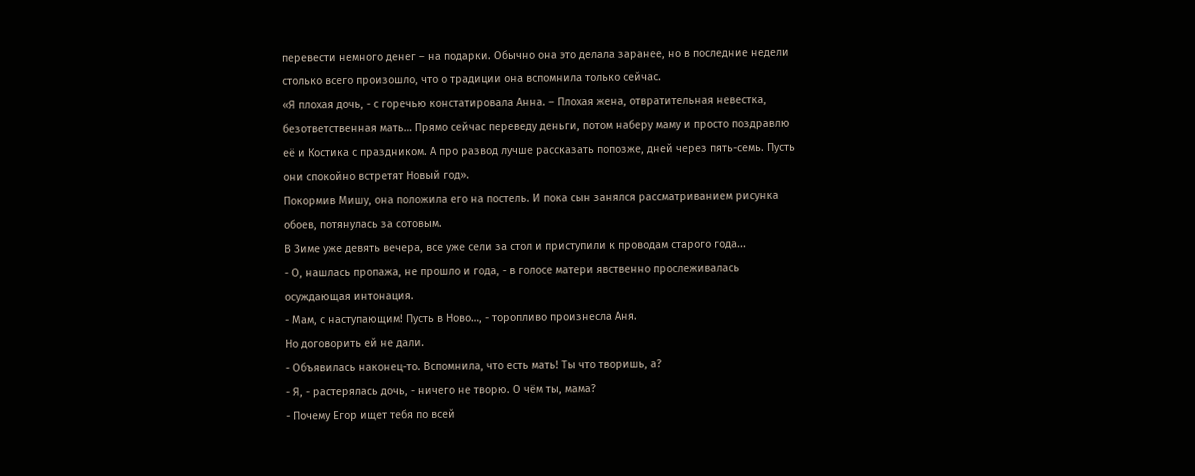перевести немного денег – на подарки. Обычно она это делала заранее, но в последние недели столько всего произошло, что о традиции она вспомнила только сейчас.
«Я плохая дочь, - с горечью констатировала Анна. – Плохая жена, отвратительная невестка, безответственная мать… Прямо сейчас переведу деньги, потом наберу маму и просто поздравлю её и Костика с праздником. А про развод лучше рассказать попозже, дней через пять-семь. Пусть они спокойно встретят Новый год».
Покормив Мишу, она положила его на постель. И пока сын занялся рассматриванием рисунка обоев, потянулась за сотовым.
В Зиме уже девять вечера, все уже сели за стол и приступили к проводам старого года...
- О, нашлась пропажа, не прошло и года, - в голосе матери явственно прослеживалась осуждающая интонация.
- Мам, с наступающим! Пусть в Ново…, - торопливо произнесла Аня.
Но договорить ей не дали.
- Объявилась наконец-то. Вспомнила, что есть мать! Ты что творишь, а?
- Я, - растерялась дочь, - ничего не творю. О чём ты, мама?
- Почему Егор ищет тебя по всей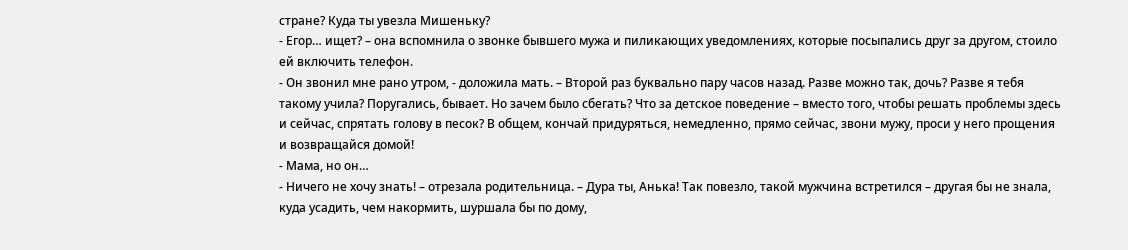стране? Куда ты увезла Мишеньку?
- Егор… ищет? – она вспомнила о звонке бывшего мужа и пиликающих уведомлениях, которые посыпались друг за другом, стоило ей включить телефон.
- Он звонил мне рано утром, - доложила мать. – Второй раз буквально пару часов назад. Разве можно так, дочь? Разве я тебя такому учила? Поругались, бывает. Но зачем было сбегать? Что за детское поведение – вместо того, чтобы решать проблемы здесь и сейчас, спрятать голову в песок? В общем, кончай придуряться, немедленно, прямо сейчас, звони мужу, проси у него прощения и возвращайся домой!
- Мама, но он…
- Ничего не хочу знать! – отрезала родительница. – Дура ты, Анька! Так повезло, такой мужчина встретился – другая бы не знала, куда усадить, чем накормить, шуршала бы по дому,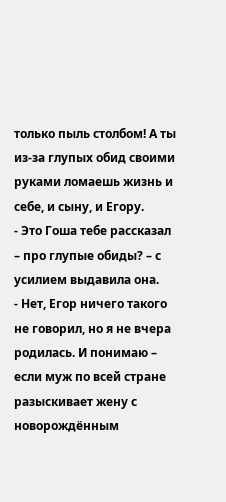только пыль столбом! А ты из-за глупых обид своими руками ломаешь жизнь и себе, и сыну, и Егору.
- Это Гоша тебе рассказал – про глупые обиды? – с усилием выдавила она.
- Нет, Егор ничего такого не говорил, но я не вчера родилась. И понимаю – если муж по всей стране разыскивает жену с новорождённым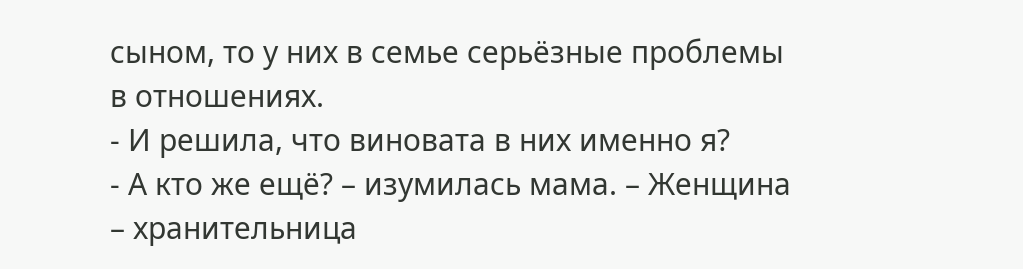сыном, то у них в семье серьёзные проблемы в отношениях.
- И решила, что виновата в них именно я?
- А кто же ещё? – изумилась мама. – Женщина – хранительница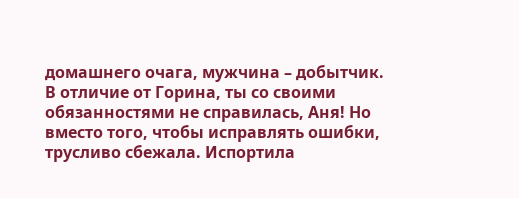домашнего очага, мужчина – добытчик. В отличие от Горина, ты со своими обязанностями не справилась, Аня! Но вместо того, чтобы исправлять ошибки, трусливо сбежала. Испортила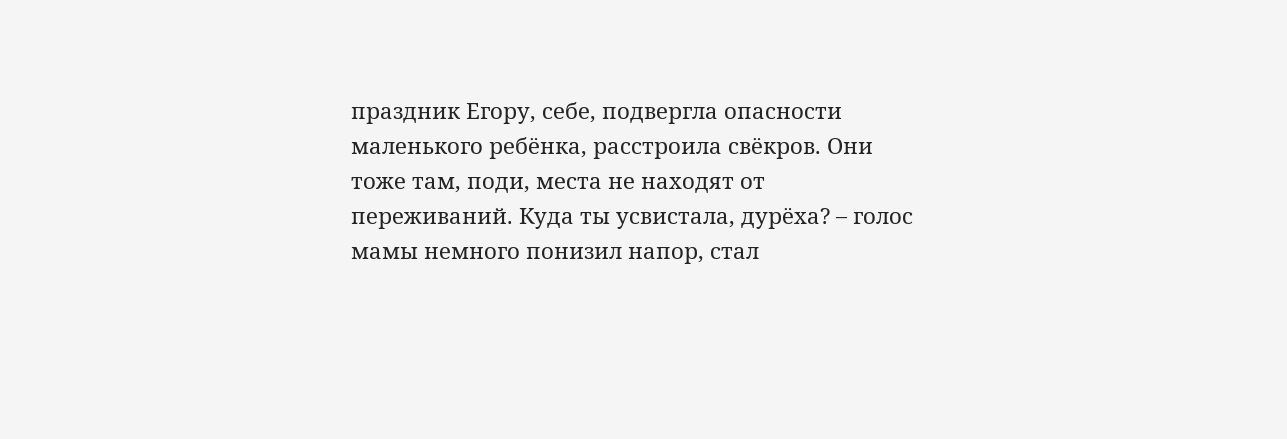праздник Егору, себе, подвергла опасности маленького ребёнка, расстроила свёкров. Они тоже там, поди, места не находят от переживаний. Куда ты усвистала, дурёха? – голос мамы немного понизил напор, стал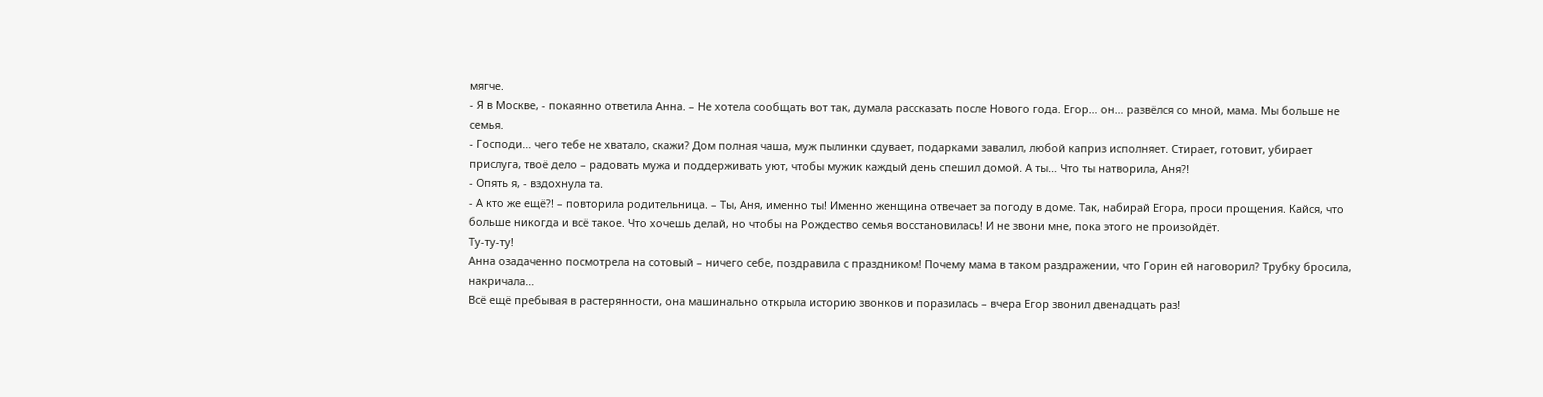мягче.
- Я в Москве, - покаянно ответила Анна. – Не хотела сообщать вот так, думала рассказать после Нового года. Егор… он… развёлся со мной, мама. Мы больше не семья.
- Господи… чего тебе не хватало, скажи? Дом полная чаша, муж пылинки сдувает, подарками завалил, любой каприз исполняет. Стирает, готовит, убирает прислуга, твоё дело – радовать мужа и поддерживать уют, чтобы мужик каждый день спешил домой. А ты… Что ты натворила, Аня?!
- Опять я, - вздохнула та.
- А кто же ещё?! – повторила родительница. – Ты, Аня, именно ты! Именно женщина отвечает за погоду в доме. Так, набирай Егора, проси прощения. Кайся, что больше никогда и всё такое. Что хочешь делай, но чтобы на Рождество семья восстановилась! И не звони мне, пока этого не произойдёт.
Ту-ту-ту!
Анна озадаченно посмотрела на сотовый – ничего себе, поздравила с праздником! Почему мама в таком раздражении, что Горин ей наговорил? Трубку бросила, накричала…
Всё ещё пребывая в растерянности, она машинально открыла историю звонков и поразилась – вчера Егор звонил двенадцать раз!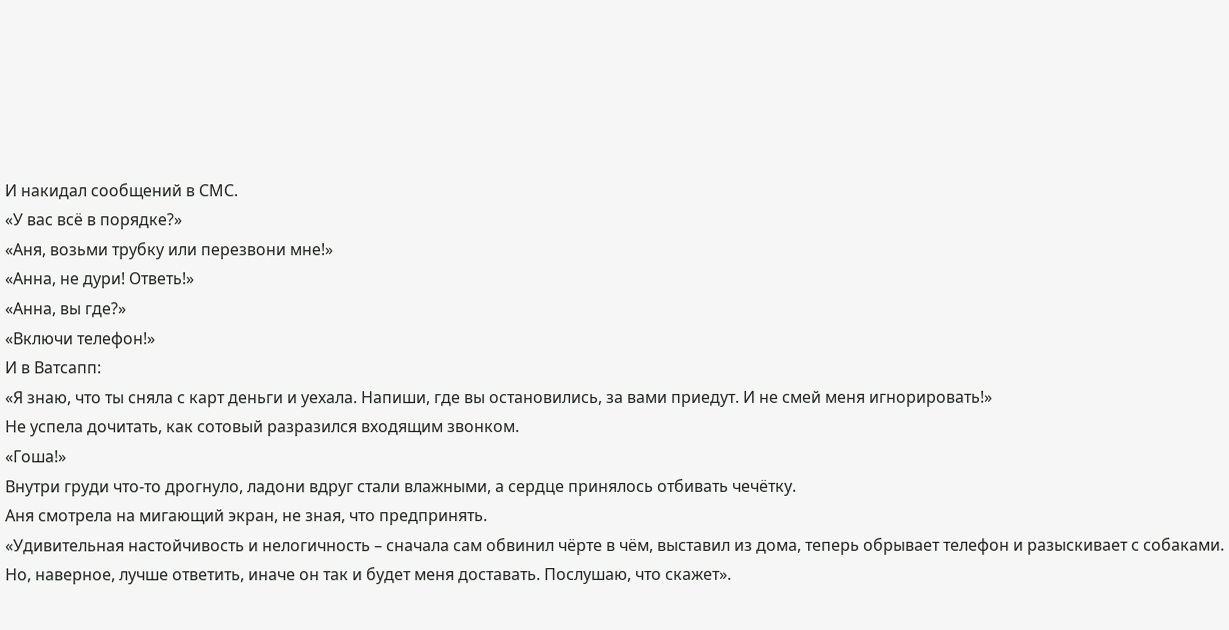И накидал сообщений в СМС.
«У вас всё в порядке?»
«Аня, возьми трубку или перезвони мне!»
«Анна, не дури! Ответь!»
«Анна, вы где?»
«Включи телефон!»
И в Ватсапп:
«Я знаю, что ты сняла с карт деньги и уехала. Напиши, где вы остановились, за вами приедут. И не смей меня игнорировать!»
Не успела дочитать, как сотовый разразился входящим звонком.
«Гоша!»
Внутри груди что-то дрогнуло, ладони вдруг стали влажными, а сердце принялось отбивать чечётку.
Аня смотрела на мигающий экран, не зная, что предпринять.
«Удивительная настойчивость и нелогичность – сначала сам обвинил чёрте в чём, выставил из дома, теперь обрывает телефон и разыскивает с собаками. Но, наверное, лучше ответить, иначе он так и будет меня доставать. Послушаю, что скажет».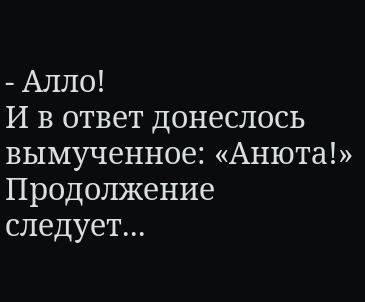- Алло!
И в ответ донеслось вымученное: «Анюта!»
Продолжение следует...